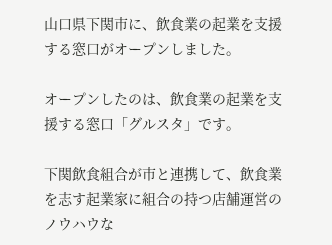山口県下関市に、飲食業の起業を支援する窓口がオープンしました。

オープンしたのは、飲食業の起業を支援する窓口「グルスタ」です。

下関飲食組合が市と連携して、飲食業を志す起業家に組合の持つ店舗運営のノウハウな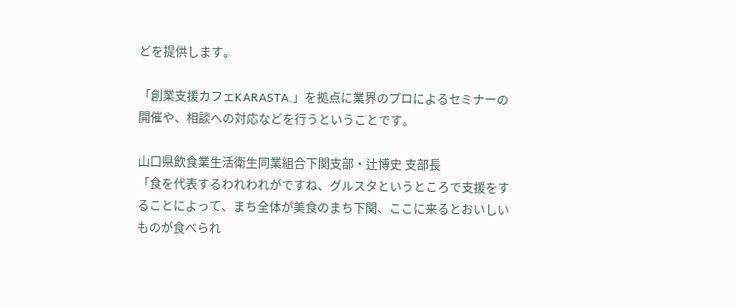どを提供します。

「創業支援カフェKARASTA.」を拠点に業界のプロによるセミナーの開催や、相談への対応などを行うということです。

山口県飲食業生活衛生同業組合下関支部・辻博史 支部長
「食を代表するわれわれがですね、グルスタというところで支援をすることによって、まち全体が美食のまち下関、ここに来るとおいしいものが食べられ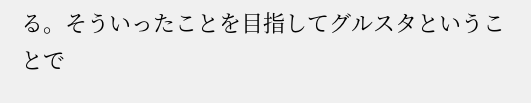る。そういったことを目指してグルスタということで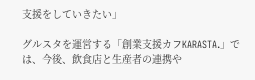支援をしていきたい」

グルスタを運営する「創業支援カフKARASTA.」では、今後、飲食店と生産者の連携や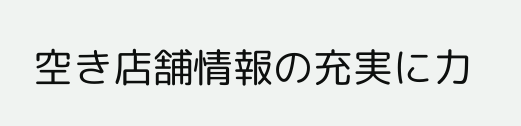空き店舗情報の充実に力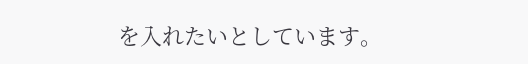を入れたいとしています。